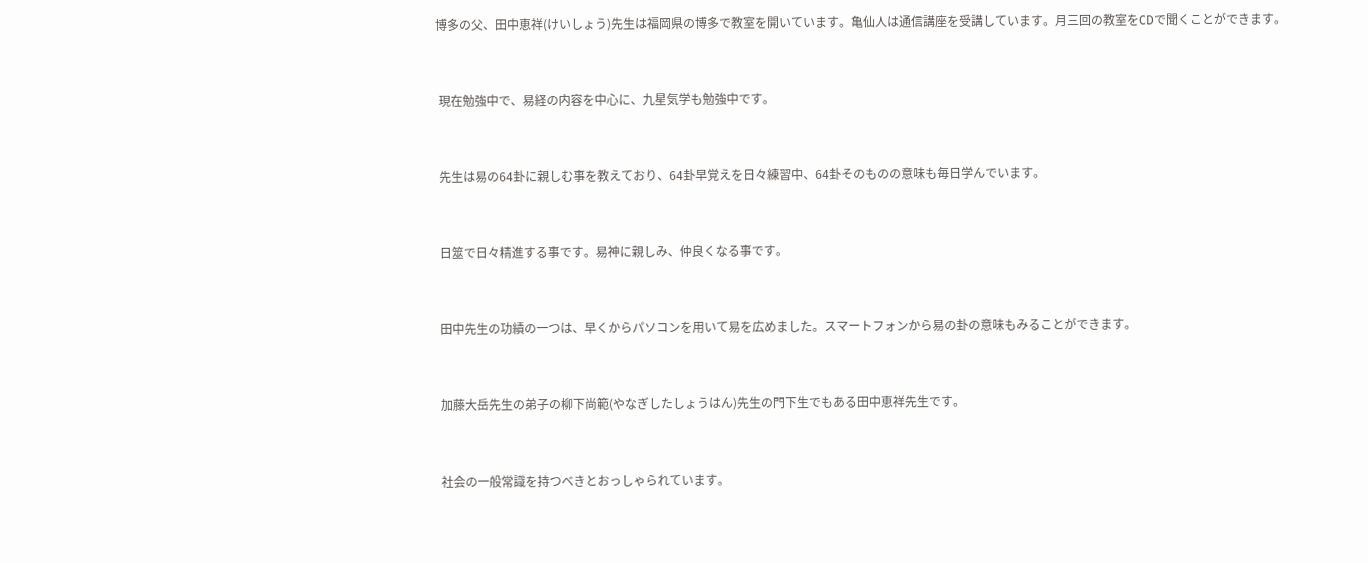博多の父、田中恵祥(けいしょう)先生は福岡県の博多で教室を開いています。亀仙人は通信講座を受講しています。月三回の教室をCDで聞くことができます。


 現在勉強中で、易経の内容を中心に、九星気学も勉強中です。


 先生は易の64卦に親しむ事を教えており、64卦早覚えを日々練習中、64卦そのものの意味も毎日学んでいます。


 日筮で日々精進する事です。易神に親しみ、仲良くなる事です。


 田中先生の功績の一つは、早くからパソコンを用いて易を広めました。スマートフォンから易の卦の意味もみることができます。


 加藤大岳先生の弟子の柳下尚範(やなぎしたしょうはん)先生の門下生でもある田中恵祥先生です。


 社会の一般常識を持つべきとおっしゃられています。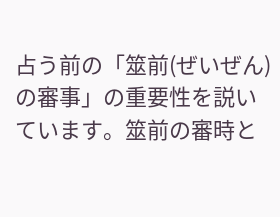占う前の「筮前(ぜいぜん)の審事」の重要性を説いています。筮前の審時と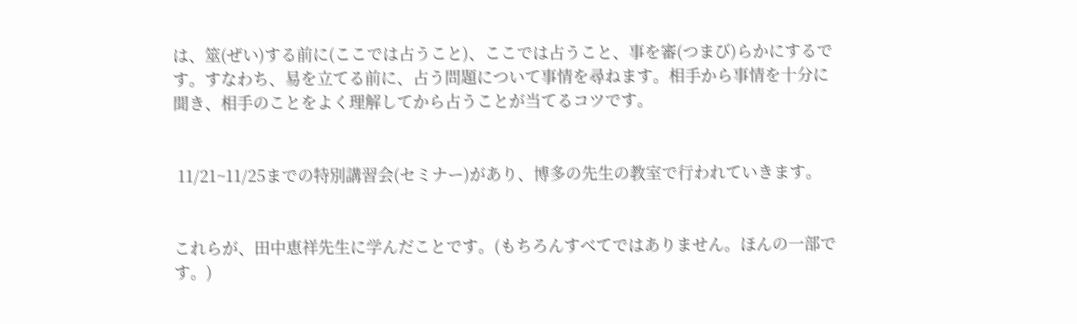は、筮(ぜい)する前に(ここでは占うこと)、ここでは占うこと、事を審(つまび)らかにするです。すなわち、易を立てる前に、占う問題について事情を尋ねます。相手から事情を十分に聞き、相手のことをよく理解してから占うことが当てるコツです。


 11/21~11/25までの特別講習会(セミナー)があり、博多の先生の教室で行われていきます。


これらが、田中恵祥先生に学んだことです。(もちろんすべてではありません。ほんの一部です。)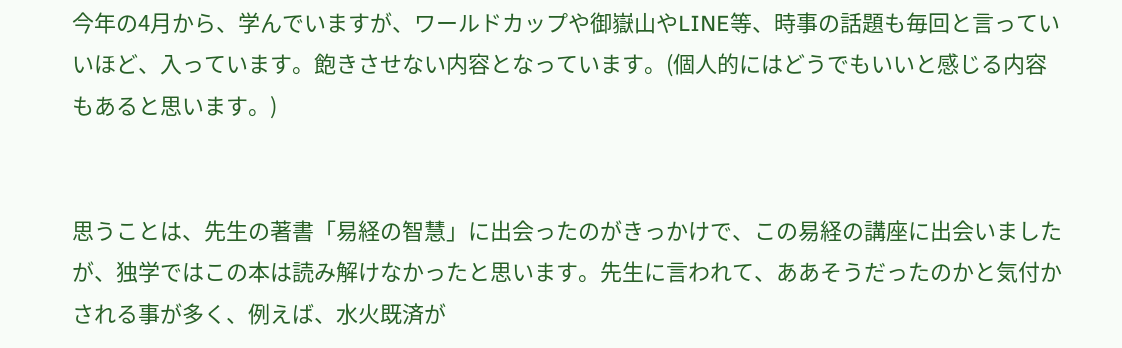今年の4月から、学んでいますが、ワールドカップや御嶽山やLINE等、時事の話題も毎回と言っていいほど、入っています。飽きさせない内容となっています。(個人的にはどうでもいいと感じる内容もあると思います。)


思うことは、先生の著書「易経の智慧」に出会ったのがきっかけで、この易経の講座に出会いましたが、独学ではこの本は読み解けなかったと思います。先生に言われて、ああそうだったのかと気付かされる事が多く、例えば、水火既済が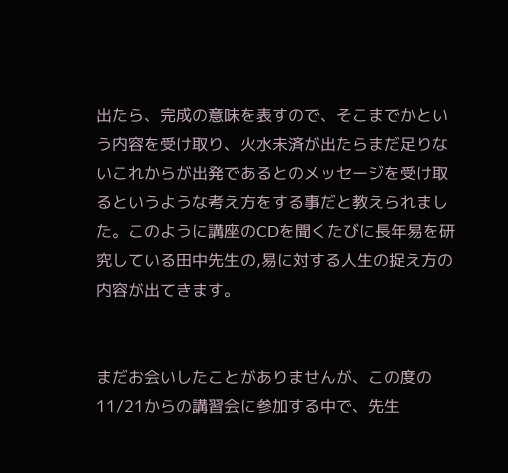出たら、完成の意味を表すので、そこまでかという内容を受け取り、火水未済が出たらまだ足りないこれからが出発であるとのメッセージを受け取るというような考え方をする事だと教えられました。このように講座のCDを聞くたびに長年易を研究している田中先生の,易に対する人生の捉え方の内容が出てきます。


まだお会いしたことがありませんが、この度の11/21からの講習会に参加する中で、先生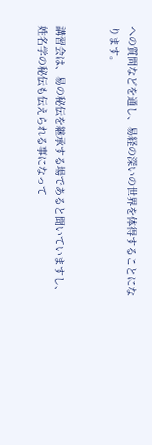への質問などを通し、易経の深いの世界を体得することになります。


講習会は、易の秘伝を継承する場であると聞いていますし、姓名学の秘伝も伝えられる事になって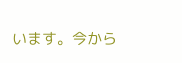います。今から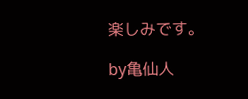楽しみです。

by亀仙人